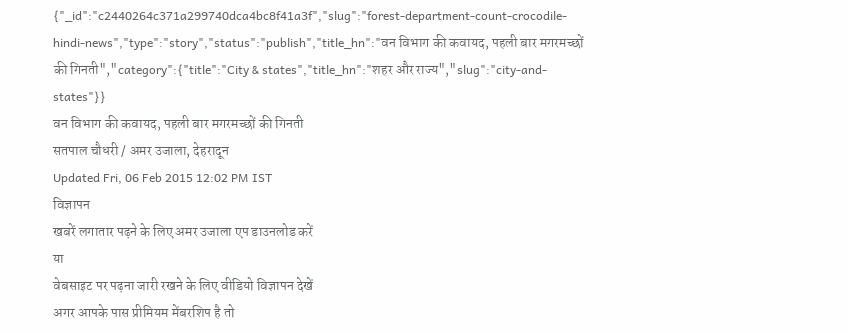{"_id":"c2440264c371a299740dca4bc8f41a3f","slug":"forest-department-count-crocodile-hindi-news","type":"story","status":"publish","title_hn":"वन विभाग की कवायद, पहली बार मगरमच्छों की गिनती","category":{"title":"City & states","title_hn":"शहर और राज्य","slug":"city-and-states"}}
वन विभाग की कवायद, पहली बार मगरमच्छों की गिनती
सतपाल चौधरी / अमर उजाला, देहरादून
Updated Fri, 06 Feb 2015 12:02 PM IST
विज्ञापन
खबरें लगातार पढ़ने के लिए अमर उजाला एप डाउनलोड करें
या
वेबसाइट पर पढ़ना जारी रखने के लिए वीडियो विज्ञापन देखें
अगर आपके पास प्रीमियम मेंबरशिप है तो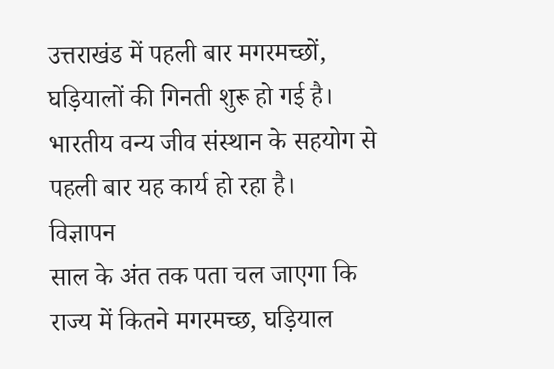उत्तराखंड में पहली बार मगरमच्छों, घड़ियालों की गिनती शुरू हो गई है। भारतीय वन्य जीव संस्थान के सहयोग से पहली बार यह कार्य हो रहा है।
विज्ञापन
साल के अंत तक पता चल जाएगा कि राज्य में कितने मगरमच्छ, घड़ियाल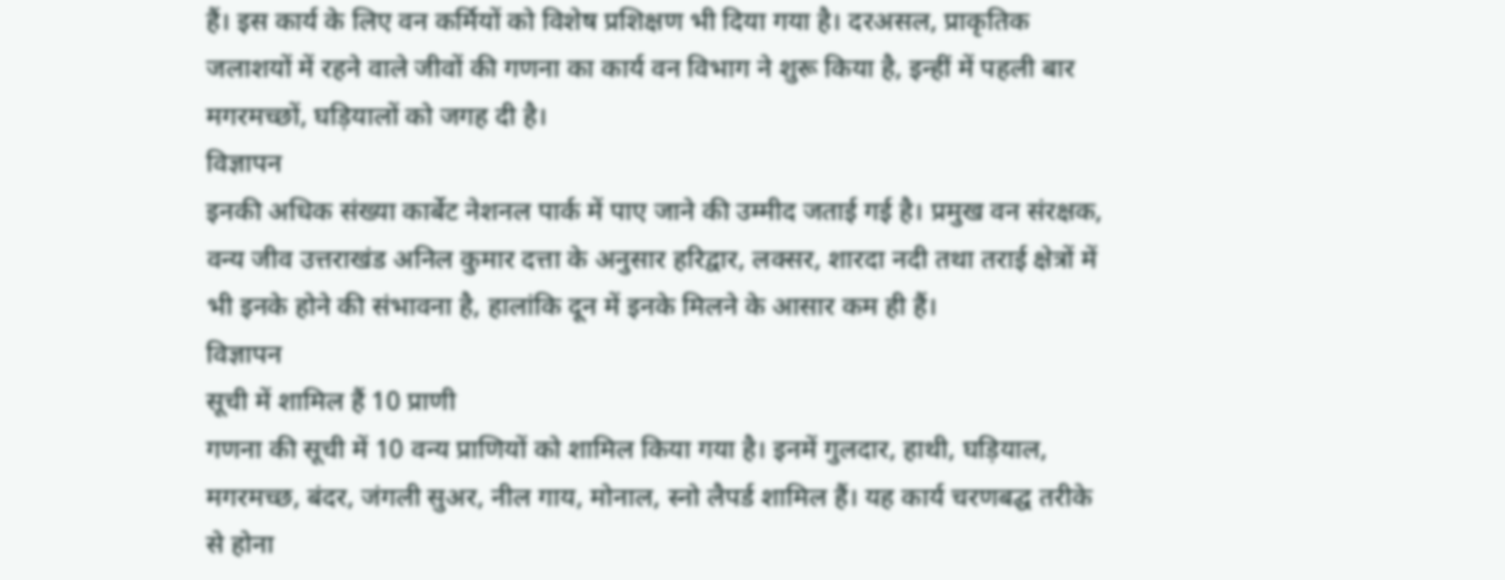हैं। इस कार्य के लिए वन कर्मियों को विशेष प्रशिक्षण भी दिया गया है। दरअसल, प्राकृतिक जलाशयों में रहने वाले जीवों की गणना का कार्य वन विभाग ने शुरू किया है, इन्हीं में पहली बार मगरमच्छों, घड़ियालों को जगह दी है।
विज्ञापन
इनकी अधिक संख्या कार्बेट नेशनल पार्क में पाए जाने की उम्मीद जताई गई है। प्रमुख वन संरक्षक, वन्य जीव उत्तराखंड अनिल कुमार दत्ता के अनुसार हरिद्वार, लक्सर, शारदा नदी तथा तराई क्षेत्रों में भी इनके होने की संभावना है, हालांकि दून में इनके मिलने के आसार कम ही हैं।
विज्ञापन
सूची में शामिल हैं 10 प्राणी
गणना की सूची में 10 वन्य प्राणियों को शामिल किया गया है। इनमें गुलदार, हाथी, घड़ियाल, मगरमच्छ, बंदर, जंगली सुअर, नील गाय, मोनाल, स्नो लैपर्ड शामिल हैं। यह कार्य चरणबद्घ तरीके से होना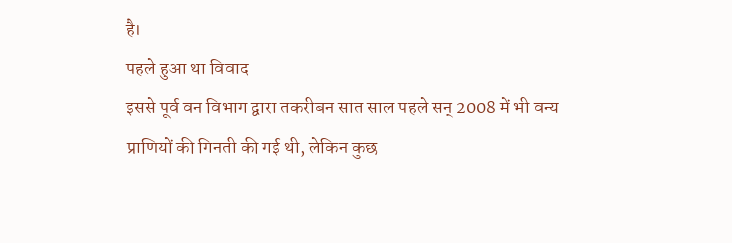है।
पहले हुआ था विवाद
इससे पूर्व वन विभाग द्वारा तकरीबन सात साल पहले सन् 2008 में भी वन्य प्राणियों की गिनती की गई थी, लेकिन कुछ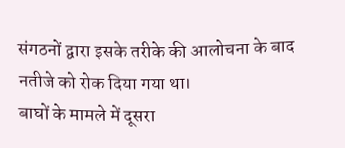संगठनों द्वारा इसके तरीके की आलोचना के बाद नतीजे को रोक दिया गया था।
बाघों के मामले में दूसरा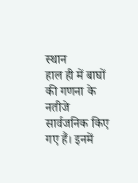स्थान
हाल ही में बाघों की गणना के नतीजे सार्वजनिक किए गए हैं। इनमें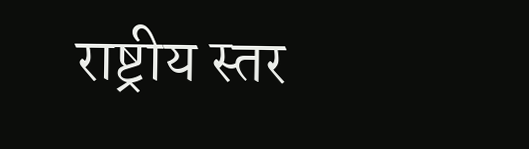राष्ट्रीय स्तर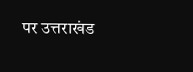पर उत्तराखंड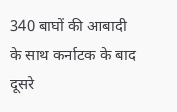340 बाघों की आबादी के साथ कर्नाटक के बाद दूसरे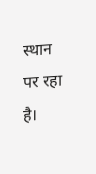स्थान पर रहा है।